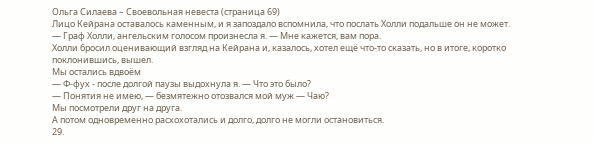Ольга Силаева – Своевольная невеста (страница 69)
Лицо Кейрана оставалось каменным, и я запоздало вспомнила, что послать Холли подальше он не может.
— Граф Холли, ангельским голосом произнесла я. — Мне кажется, вам пора.
Холли бросил оценивающий взгляд на Кейрана и, казалось, хотел ещё что-то сказать, но в итоге, коротко поклонившись, вышел.
Мы остались вдвоём
— Ф-фух - после долгой паузы выдохнула я. — Что это было?
— Понятия не имею, — безмятежно отозвался мой муж — Чаю?
Мы посмотрели друг на друга.
А потом одновременно расхохотались и долго, долго не могли остановиться.
29.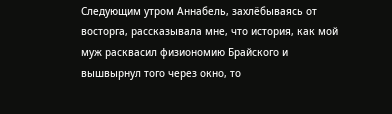Следующим утром Аннабель, захлёбываясь от восторга, рассказывала мне, что история, как мой муж расквасил физиономию Брайского и вышвырнул того через окно, то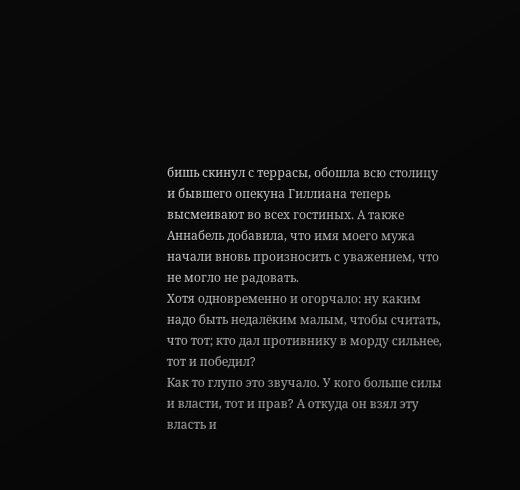бишь скинул с террасы, обошла всю столицу и бывшего опекуна Гиллиана теперь высмеивают во всех гостиных. А также Аннабель добавила, что имя моего мужа начали вновь произносить с уважением, что не могло не радовать.
Хотя одновременно и огорчало: ну каким надо быть недалёким малым, чтобы считать, что тот; кто дал противнику в морду сильнее, тот и победил?
Как то глупо это звучало. У кого больше силы и власти, тот и прав? А откуда он взял эту власть и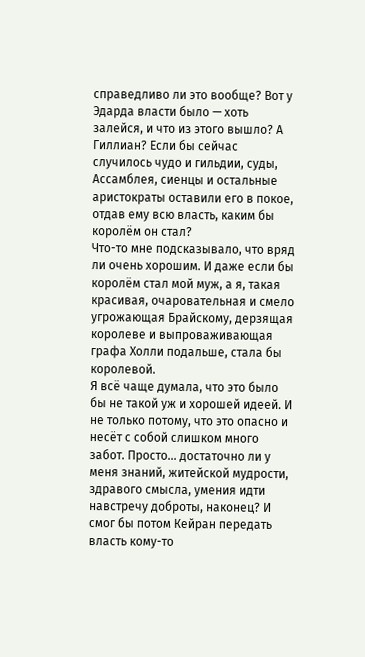справедливо ли это вообще? Вот у Эдарда власти было — хоть залейся, и что из этого вышло? А Гиллиан? Если бы сейчас случилось чудо и гильдии, суды, Ассамблея, сиенцы и остальные аристократы оставили его в покое, отдав ему всю власть, каким бы королём он стал?
Что-то мне подсказывало, что вряд ли очень хорошим. И даже если бы королём стал мой муж, а я, такая красивая, очаровательная и смело угрожающая Брайскому, дерзящая королеве и выпроваживающая графа Холли подальше, стала бы королевой.
Я всё чаще думала, что это было бы не такой уж и хорошей идеей. И не только потому, что это опасно и несёт с собой слишком много забот. Просто... достаточно ли у меня знаний, житейской мудрости, здравого смысла, умения идти навстречу доброты, наконец? И смог бы потом Кейран передать власть кому-то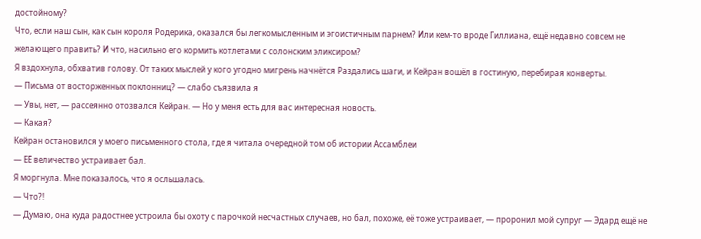достойному?
Что, если наш сын, как сын короля Родерика, оказался бы легкомысленным и эгоистичным парнем? Или кем-то вроде Гиллиана, ещё недавно совсем не желающего править? И что, насильно его кормить котлетами с солонским эликсиром?
Я вздохнула, обхватив голову. От таких мыслей у кого угодно мигрень начнётся Раздались шаги, и Кейран вошёл в гостиную, перебирая конверты.
— Письма от восторженных поклонниц? — слабо съязвила я
— Увы, нет, — рассеянно отозвался Кейран. — Но у меня есть для вас интересная новость.
— Какая?
Кейран остановился у моего письменного стола, где я читала очередной том об истории Ассамблеи
— ЕЁ величество устраивает бал.
Я моргнула. Мне показалось, что я осльшалась.
— Что?!
— Думаю, она куда радостнее устроила бы охоту с парочкой несчастных случаев, но бал, похоже, её тоже устраивает, — проронил мой супруг — Эдард ещё не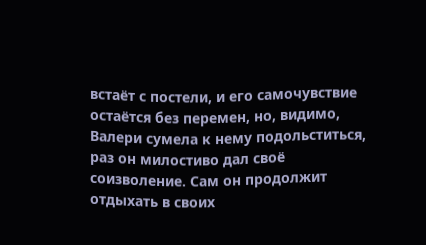встаёт с постели, и его самочувствие остаётся без перемен, но, видимо, Валери сумела к нему подольститься, раз он милостиво дал своё соизволение. Сам он продолжит отдыхать в своих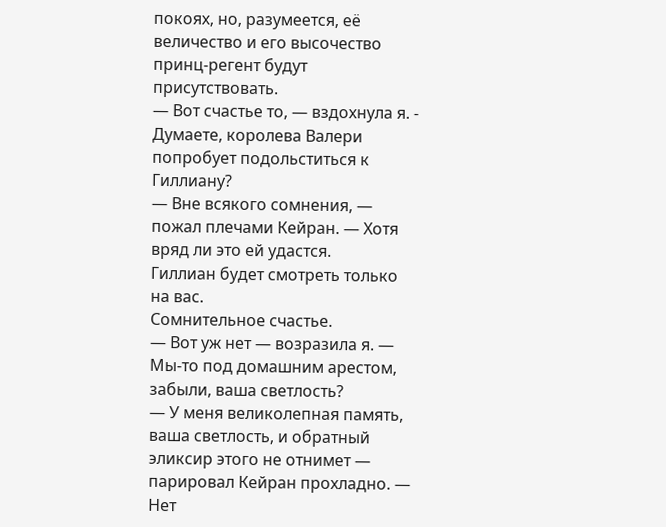покоях, но, разумеется, её величество и его высочество принц-регент будут присутствовать.
— Вот счастье то, — вздохнула я. - Думаете, королева Валери попробует подольститься к Гиллиану?
— Вне всякого сомнения, — пожал плечами Кейран. — Хотя вряд ли это ей удастся.
Гиллиан будет смотреть только на вас.
Сомнительное счастье.
— Вот уж нет — возразила я. — Мы-то под домашним арестом, забыли, ваша светлость?
— У меня великолепная память, ваша светлость, и обратный эликсир этого не отнимет — парировал Кейран прохладно. — Нет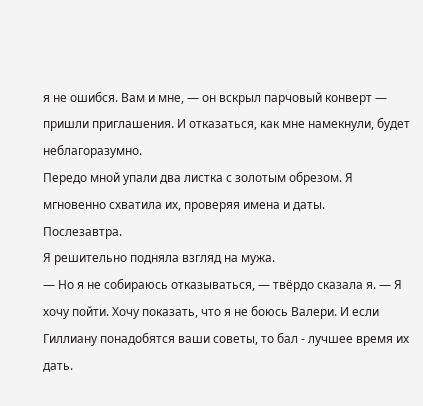я не ошибся. Вам и мне, — он вскрыл парчовый конверт — пришли приглашения. И отказаться, как мне намекнули, будет неблагоразумно.
Передо мной упали два листка с золотым обрезом. Я мгновенно схватила их, проверяя имена и даты.
Послезавтра.
Я решительно подняла взгляд на мужа.
— Но я не собираюсь отказываться, — твёрдо сказала я. — Я хочу пойти. Хочу показать, что я не боюсь Валери. И если Гиллиану понадобятся ваши советы, то бал - лучшее время их дать.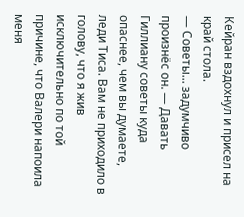Кейран вздохнул и присел на край стола.
— Советы... задумчиво произнёс он. — Давать Гиллиану советы куда опаснее, чем вы думаете, леди Тиса. Вам не приходило в голову, что я жив исключительно по той причине, что Валери напоила меня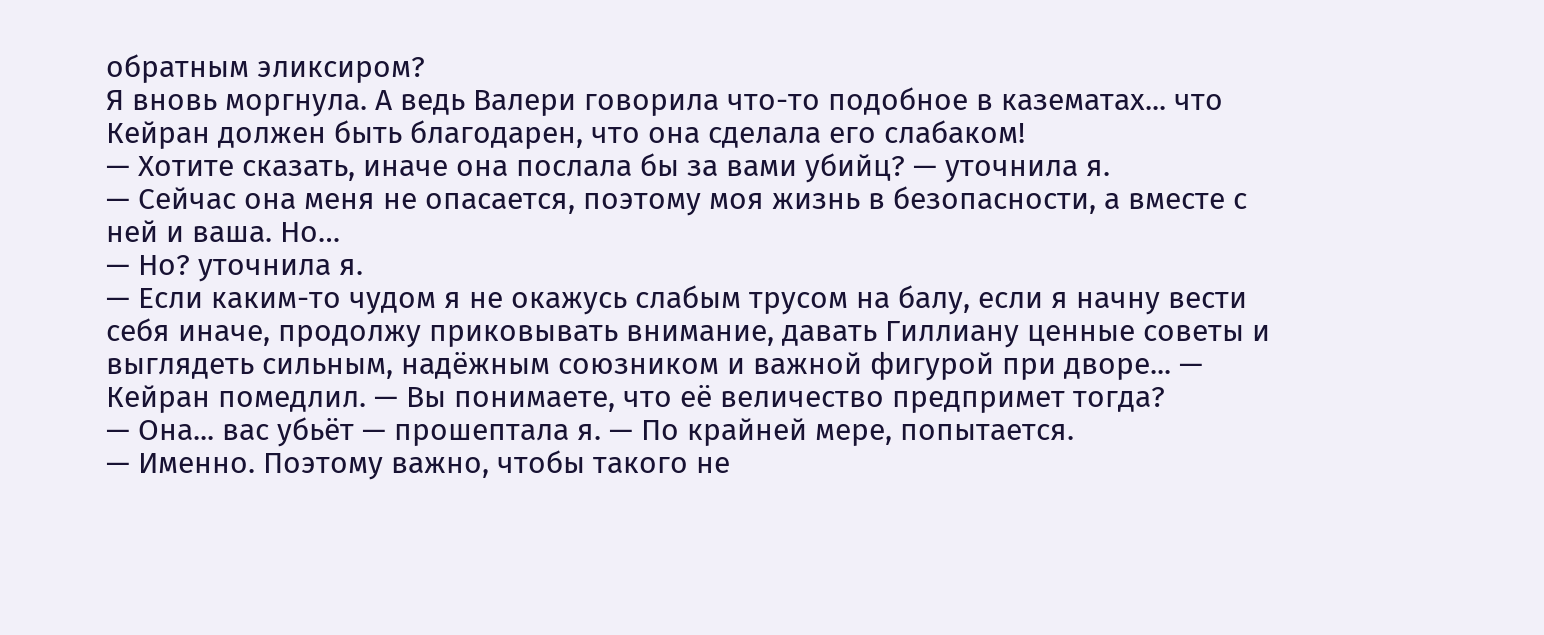обратным эликсиром?
Я вновь моргнула. А ведь Валери говорила что-то подобное в казематах... что Кейран должен быть благодарен, что она сделала его слабаком!
— Хотите сказать, иначе она послала бы за вами убийц? — уточнила я.
— Сейчас она меня не опасается, поэтому моя жизнь в безопасности, а вместе с ней и ваша. Но…
— Но? уточнила я.
— Если каким-то чудом я не окажусь слабым трусом на балу, если я начну вести себя иначе, продолжу приковывать внимание, давать Гиллиану ценные советы и выглядеть сильным, надёжным союзником и важной фигурой при дворе... — Кейран помедлил. — Вы понимаете, что её величество предпримет тогда?
— Она... вас убьёт — прошептала я. — По крайней мере, попытается.
— Именно. Поэтому важно, чтобы такого не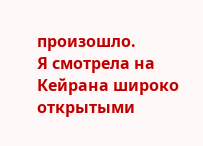произошло.
Я смотрела на Кейрана широко открытыми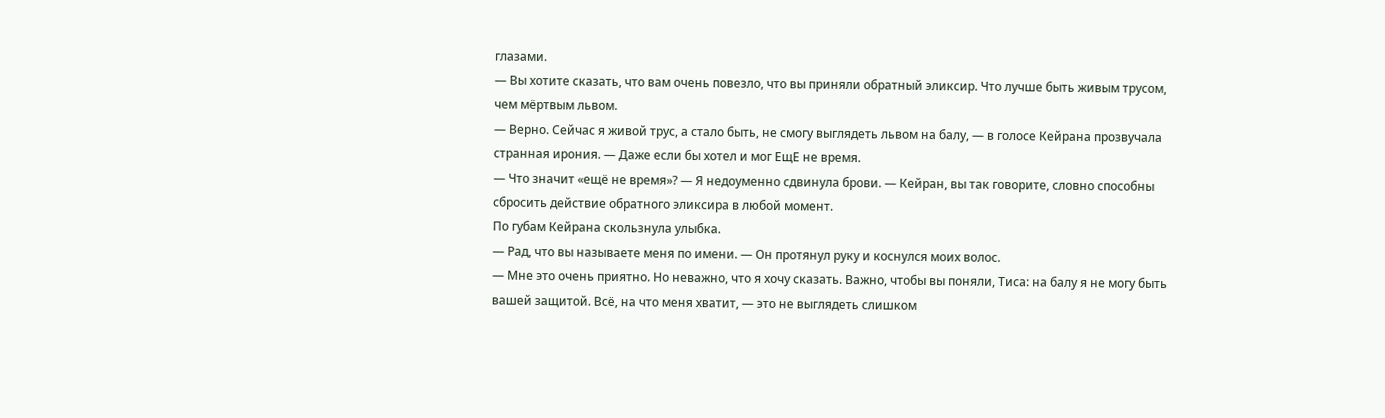глазами.
— Вы хотите сказать, что вам очень повезло, что вы приняли обратный эликсир. Что лучше быть живым трусом, чем мёртвым львом.
— Верно. Сейчас я живой трус, а стало быть, не смогу выглядеть львом на балу, — в голосе Кейрана прозвучала странная ирония. — Даже если бы хотел и мог ЕщЕ не время.
— Что значит «ещё не время»? — Я недоуменно сдвинула брови. — Кейран, вы так говорите, словно способны сбросить действие обратного эликсира в любой момент.
По губам Кейрана скользнула улыбка.
— Рад, что вы называете меня по имени. — Он протянул руку и коснулся моих волос.
— Мне это очень приятно. Но неважно, что я хочу сказать. Важно, чтобы вы поняли, Тиса: на балу я не могу быть вашей защитой. Всё, на что меня хватит, — это не выглядеть слишком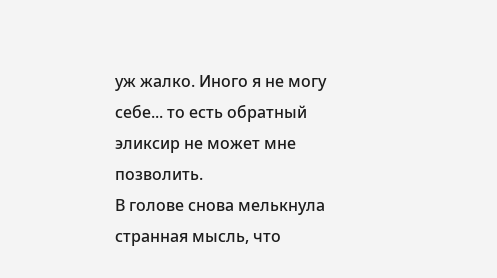уж жалко. Иного я не могу себе... то есть обратный эликсир не может мне позволить.
В голове снова мелькнула странная мысль, что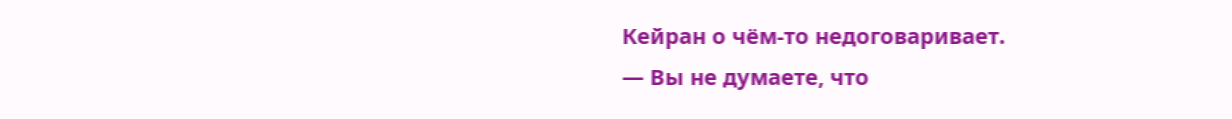Кейран о чём-то недоговаривает.
— Вы не думаете, что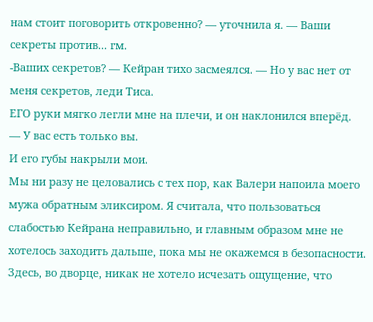нам стоит поговорить откровенно? — уточнила я. — Ваши секреты против... гм.
-Ваших секретов? — Кейран тихо засмеялся. — Но у вас нет от меня секретов, леди Тиса.
ЕГО руки мягко легли мне на плечи, и он наклонился вперёд.
— У вас есть только вы.
И его губы накрыли мои.
Мы ни разу не целовались с тех пор, как Валери напоила моего мужа обратным эликсиром. Я считала, что пользоваться слабостью Кейрана неправильно, и главным образом мне не хотелось заходить дальше, пока мы не окажемся в безопасности. Здесь, во дворце, никак не хотело исчезать ощущение, что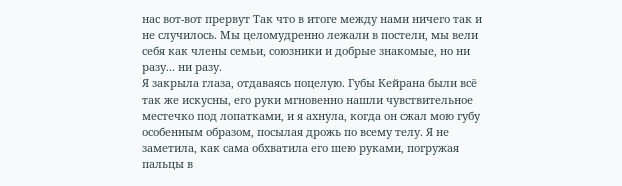нас вот-вот прервут Так что в итоге между нами ничего так и не случилось. Мы целомудренно лежали в постели, мы вели себя как члены семьи, союзники и добрые знакомые, но ни разу... ни разу.
Я закрыла глаза, отдаваясь поцелую. Губы Кейрана были всё так же искусны, его руки мгновенно нашли чувствительное местечко под лопатками, и я ахнула, когда он сжал мою губу особенным образом, посылая дрожь по всему телу. Я не заметила, как сама обхватила его шею руками, погружая пальцы в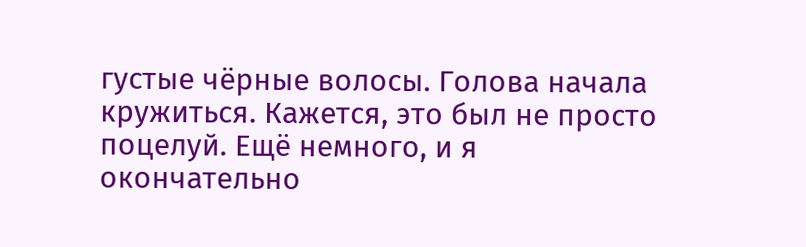густые чёрные волосы. Голова начала кружиться. Кажется, это был не просто поцелуй. Ещё немного, и я окончательно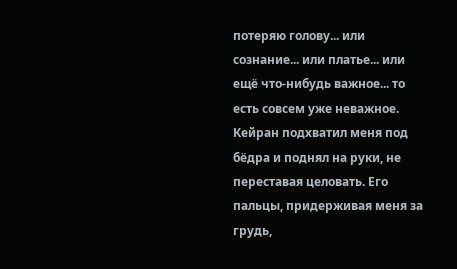потеряю голову... или сознание... или платье... или ещё что-нибудь важное... то есть совсем уже неважное.
Кейран подхватил меня под бёдра и поднял на руки, не переставая целовать. Его пальцы, придерживая меня за грудь,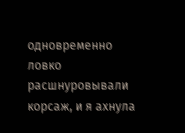одновременно ловко расшнуровывали корсаж, и я ахнула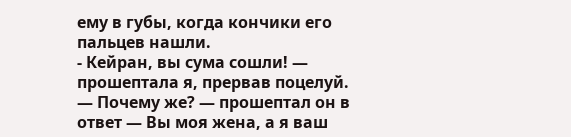ему в губы, когда кончики его пальцев нашли.
- Кейран, вы сума сошли! — прошептала я, прервав поцелуй.
— Почему же? — прошептал он в ответ — Вы моя жена, а я ваш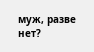муж, разве нет?